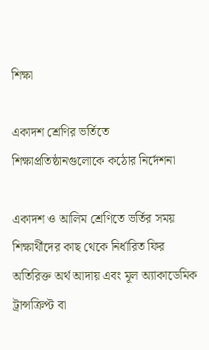শিক্ষা

একাদশ শ্রেণির ভর্তিতে শিক্ষাপ্রতিষ্ঠানগুলোকে কঠোর নির্দেশনা

একাদশ ও আলিম শ্রেণিতে ভর্তির সময় শিক্ষার্থীদের কাছ থেকে নির্ধারিত ফির অতিরিক্ত অর্থ আদায় এবং মূল অ্যাকাডেমিক ট্রান্সক্রিপ্ট বা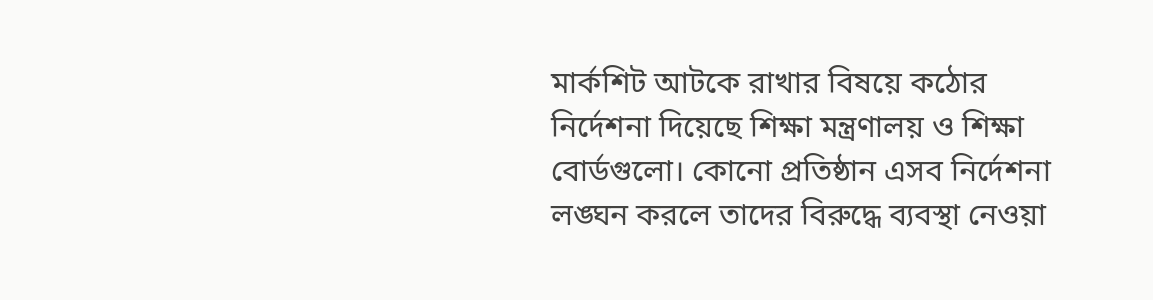মার্কশিট আটকে রাখার বিষয়ে কঠোর নির্দেশনা দিয়েছে শিক্ষা মন্ত্রণালয় ও শিক্ষা বোর্ডগুলো। কোনো প্রতিষ্ঠান এসব নির্দেশনা লঙ্ঘন করলে তাদের বিরুদ্ধে ব্যবস্থা নেওয়া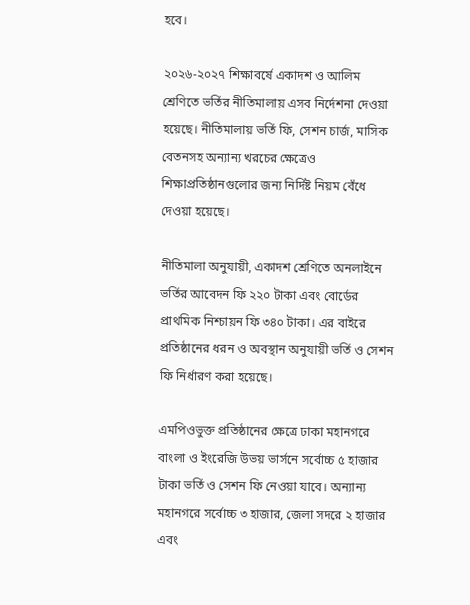হবে।

২০২৬-২০২৭ শিক্ষাবর্ষে একাদশ ও আলিম শ্রেণিতে ভর্তির নীতিমালায় এসব নির্দেশনা দেওয়া হয়েছে। নীতিমালায় ভর্তি ফি, সেশন চার্জ, মাসিক বেতনসহ অন্যান্য খরচের ক্ষেত্রেও শিক্ষাপ্রতিষ্ঠানগুলোর জন্য নির্দিষ্ট নিয়ম বেঁধে দেওয়া হয়েছে।

নীতিমালা অনুযায়ী, একাদশ শ্রেণিতে অনলাইনে ভর্তির আবেদন ফি ২২০ টাকা এবং বোর্ডের প্রাথমিক নিশ্চায়ন ফি ৩৪০ টাকা। এর বাইরে প্রতিষ্ঠানের ধরন ও অবস্থান অনুযায়ী ভর্তি ও সেশন ফি নির্ধারণ করা হয়েছে।

এমপিওভুক্ত প্রতিষ্ঠানের ক্ষেত্রে ঢাকা মহানগরে বাংলা ও ইংরেজি উভয় ভার্সনে সর্বোচ্চ ৫ হাজার টাকা ভর্তি ও সেশন ফি নেওয়া যাবে। অন্যান্য মহানগরে সর্বোচ্চ ৩ হাজার, জেলা সদরে ২ হাজার এবং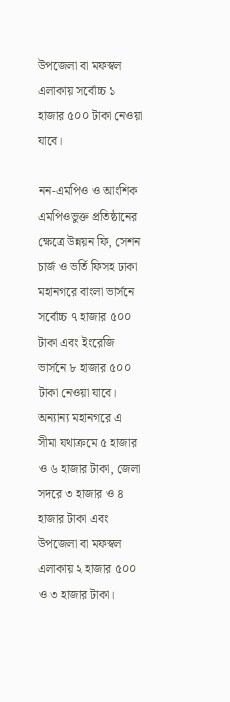উপজেলা বা মফস্বল এলাকায় সর্বোচ্চ ১ হাজার ৫০০ টাকা নেওয়া যাবে।

নন-এমপিও ও আংশিক এমপিওভুক্ত প্রতিষ্ঠানের ক্ষেত্রে উন্নয়ন ফি, সেশন চার্জ ও ভর্তি ফিসহ ঢাকা মহানগরে বাংলা ভার্সনে সর্বোচ্চ ৭ হাজার ৫০০ টাকা এবং ইংরেজি ভার্সনে ৮ হাজার ৫০০ টাকা নেওয়া যাবে। অন্যান্য মহানগরে এ সীমা যথাক্রমে ৫ হাজার ও ৬ হাজার টাকা, জেলা সদরে ৩ হাজার ও ৪ হাজার টাকা এবং উপজেলা বা মফস্বল এলাকায় ২ হাজার ৫০০ ও ৩ হাজার টাকা।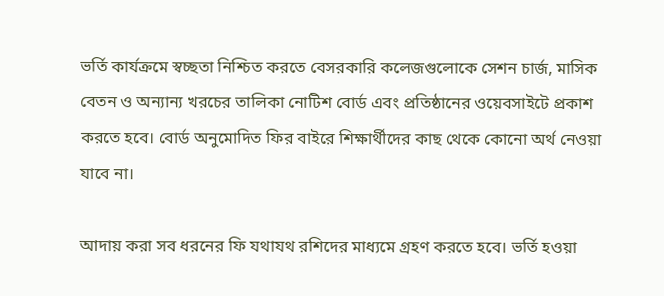ভর্তি কার্যক্রমে স্বচ্ছতা নিশ্চিত করতে বেসরকারি কলেজগুলোকে সেশন চার্জ, মাসিক বেতন ও অন্যান্য খরচের তালিকা নোটিশ বোর্ড এবং প্রতিষ্ঠানের ওয়েবসাইটে প্রকাশ করতে হবে। বোর্ড অনুমোদিত ফির বাইরে শিক্ষার্থীদের কাছ থেকে কোনো অর্থ নেওয়া যাবে না।

আদায় করা সব ধরনের ফি যথাযথ রশিদের মাধ্যমে গ্রহণ করতে হবে। ভর্তি হওয়া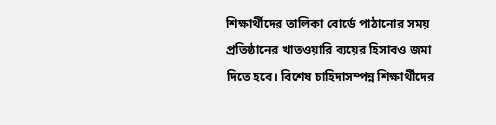শিক্ষার্থীদের তালিকা বোর্ডে পাঠানোর সময় প্রতিষ্ঠানের খাতওয়ারি ব্যয়ের হিসাবও জমা দিতে হবে। বিশেষ চাহিদাসম্পন্ন শিক্ষার্থীদের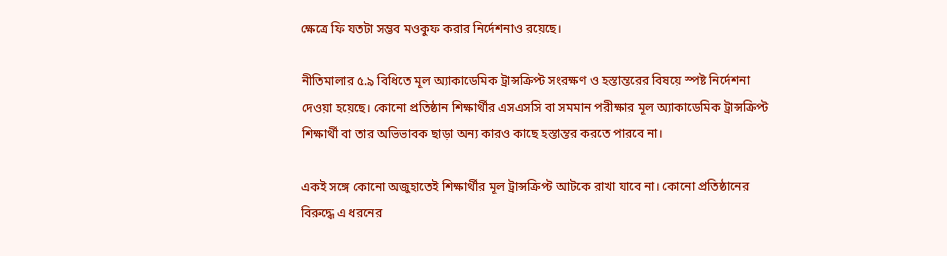ক্ষেত্রে ফি যতটা সম্ভব মওকুফ করার নির্দেশনাও রয়েছে।

নীতিমালার ৫.৯ বিধিতে মূল অ্যাকাডেমিক ট্রান্সক্রিপ্ট সংরক্ষণ ও হস্তান্তরের বিষয়ে স্পষ্ট নির্দেশনা দেওয়া হয়েছে। কোনো প্রতিষ্ঠান শিক্ষার্থীর এসএসসি বা সমমান পরীক্ষার মূল অ্যাকাডেমিক ট্রান্সক্রিপ্ট শিক্ষার্থী বা তার অভিভাবক ছাড়া অন্য কারও কাছে হস্তান্তর করতে পারবে না।

একই সঙ্গে কোনো অজুহাতেই শিক্ষার্থীর মূল ট্রান্সক্রিপ্ট আটকে রাখা যাবে না। কোনো প্রতিষ্ঠানের বিরুদ্ধে এ ধরনের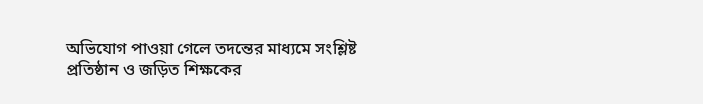অভিযোগ পাওয়া গেলে তদন্তের মাধ্যমে সংশ্লিষ্ট প্রতিষ্ঠান ও জড়িত শিক্ষকের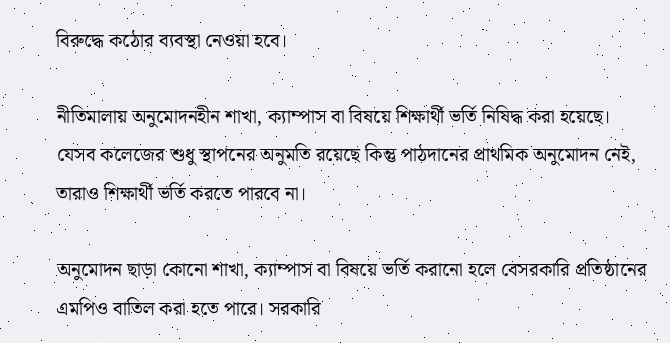বিরুদ্ধে কঠোর ব্যবস্থা নেওয়া হবে।

নীতিমালায় অনুমোদনহীন শাখা, ক্যাম্পাস বা বিষয়ে শিক্ষার্থী ভর্তি নিষিদ্ধ করা হয়েছে। যেসব কলেজের শুধু স্থাপনের অনুমতি রয়েছে কিন্তু পাঠদানের প্রাথমিক অনুমোদন নেই, তারাও শিক্ষার্থী ভর্তি করতে পারবে না।

অনুমোদন ছাড়া কোনো শাখা, ক্যাম্পাস বা বিষয়ে ভর্তি করানো হলে বেসরকারি প্রতিষ্ঠানের এমপিও বাতিল করা হতে পারে। সরকারি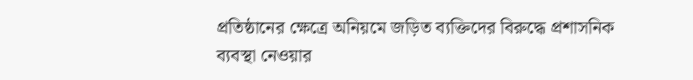প্রতিষ্ঠানের ক্ষেত্রে অনিয়মে জড়িত ব্যক্তিদের বিরুদ্ধে প্রশাসনিক ব্যবস্থা নেওয়ার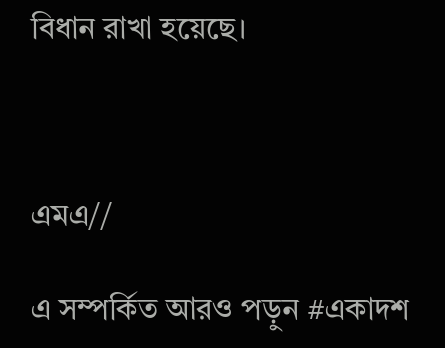বিধান রাখা হয়েছে।



এমএ//

এ সম্পর্কিত আরও পড়ুন #একাদশ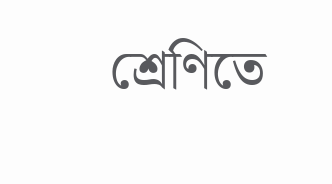শ্রেণিতে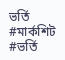ভর্তি #মার্কশিট #ভর্তি